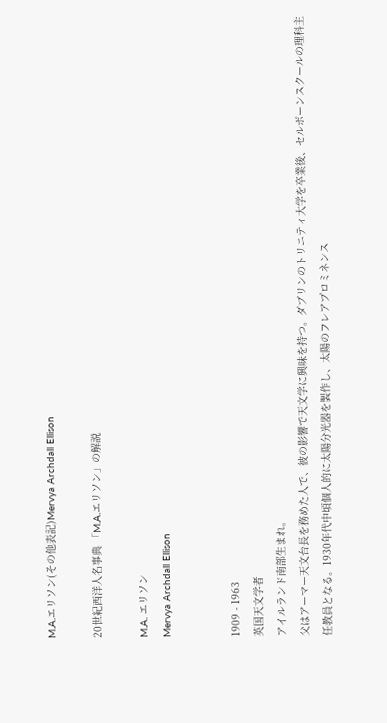M.A.エリソン(その他表記)Mervya Archdall Ellison

20世紀西洋人名事典 「M.A.エリソン」の解説

M.A. エリソン
Mervya Archdall Ellison


1909 - 1963
英国天文学者
アイルランド南部生まれ。
父はアーマー天文台長を務めた人で、彼の影響で天文学に興味を持つ。ダブリンのトリニティ大学を卒業後、セルボーンスクールの理科主任教員となる。1930年代中頃個人的に太陽分光器を製作し、太陽のフレアプロミネンス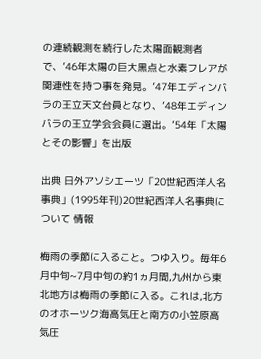の連続観測を続行した太陽面観測者で、’46年太陽の巨大黒点と水素フレアが関連性を持つ事を発見。’47年エディンバラの王立天文台員となり、’48年エディンバラの王立学会会員に選出。’54年「太陽とその影響」を出版

出典 日外アソシエーツ「20世紀西洋人名事典」(1995年刊)20世紀西洋人名事典について 情報

梅雨の季節に入ること。つゆ入り。毎年6月中旬~7月中旬の約1ヵ月間,九州から東北地方は梅雨の季節に入る。これは,北方のオホーツク海高気圧と南方の小笠原高気圧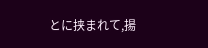とに挟まれて,揚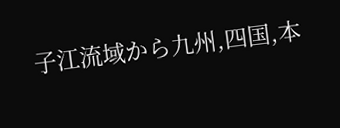子江流域から九州,四国,本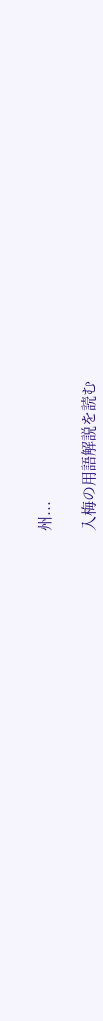州...

入梅の用語解説を読む